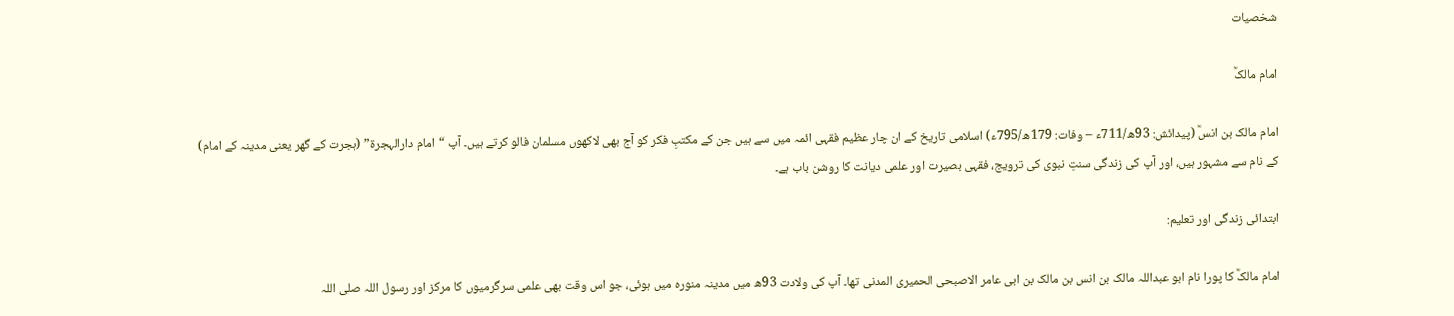شخصیات

امام مالکؒ

امام مالک بن انسؒ (پیدائش: 93ھ/711ء – وفات: 179ھ/795ء) اسلامی تاریخ کے ان چار عظیم فقہی ائمہ میں سے ہیں جن کے مکتبِ فکر کو آج بھی لاکھوں مسلمان فالو کرتے ہیں۔ آپ “امام دارالہجرۃ” (ہجرت کے گھر یعنی مدینہ کے امام) کے نام سے مشہور ہیں، اور آپ کی زندگی سنتِ نبوی کی ترویج، فقہی بصیرت اور علمی دیانت کا روشن باب ہے۔

ابتدائی زندگی اور تعلیم:

امام مالکؒ کا پورا نام ابو عبداللہ مالک بن انس بن مالک بن ابی عامر الاصبحی الحمیری المدنی تھا۔ آپ کی ولادت 93ھ میں مدینہ منورہ میں ہوئی، جو اس وقت بھی علمی سرگرمیوں کا مرکز اور رسول اللہ صلی اللہ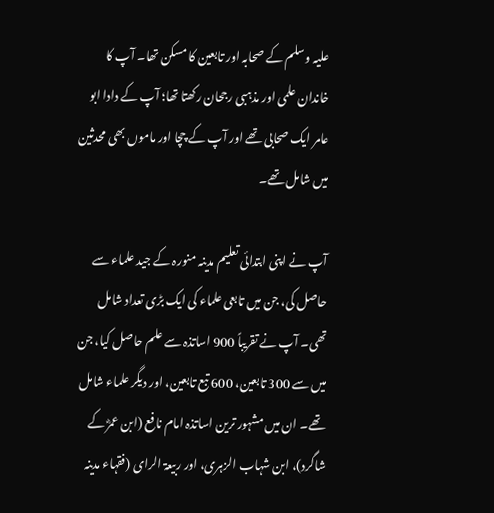علیہ وسلم کے صحابہ اور تابعین کا مسکن تھا۔ آپ کا خاندان علمی اور مذہبی رجحان رکھتا تھا؛ آپ کے دادا ابو عامر ایک صحابی تھے اور آپ کے چچا اور ماموں بھی محدثین میں شامل تھے۔

آپ نے اپنی ابتدائی تعلیم مدینہ منورہ کے جید علماء سے حاصل کی، جن میں تابعی علماء کی ایک بڑی تعداد شامل تھی۔ آپ نے تقریباً 900 اساتذہ سے علم حاصل کیا، جن میں سے 300 تابعین، 600 تبع تابعین، اور دیگر علماء شامل تھے۔ ان میں مشہور ترین اساتذہ امام نافع (ابن عمرؓ کے شاگرد)، ابن شہاب الزہری، اور ربیعۃ الرای (فقہاء مدینہ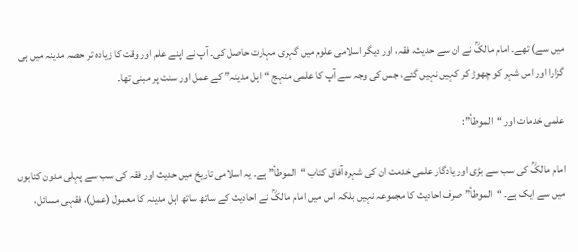میں سے) تھے۔ امام مالکؒ نے ان سے حدیث، فقہ، اور دیگر اسلامی علوم میں گہری مہارت حاصل کی۔ آپ نے اپنے علم اور وقت کا زیادہ تر حصہ مدینہ میں ہی گزارا اور اس شہر کو چھوڑ کر کہیں نہیں گئے، جس کی وجہ سے آپ کا علمی منہج “اہل مدینہ” کے عمل اور سنت پر مبنی تھا۔

علمی خدمات اور “الموطأ”:

امام مالکؒ کی سب سے بڑی اور یادگار علمی خدمت ان کی شہرہ آفاق کتاب “الموطأ” ہے۔ یہ اسلامی تاریخ میں حدیث اور فقہ کی سب سے پہلی مدون کتابوں میں سے ایک ہے۔ “الموطأ” صرف احادیث کا مجموعہ نہیں بلکہ اس میں امام مالکؒ نے احادیث کے ساتھ ساتھ اہل مدینہ کا معمول (عمل)، فقہی مسائل،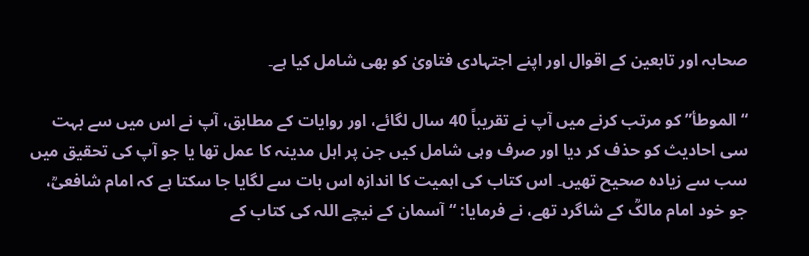صحابہ اور تابعین کے اقوال اور اپنے اجتہادی فتاویٰ کو بھی شامل کیا ہے۔

“الموطأ” کو مرتب کرنے میں آپ نے تقریباً 40 سال لگائے، اور روایات کے مطابق، آپ نے اس میں سے بہت سی احادیث کو حذف کر دیا اور صرف وہی شامل کیں جن پر اہل مدینہ کا عمل تھا یا جو آپ کی تحقیق میں سب سے زیادہ صحیح تھیں۔ اس کتاب کی اہمیت کا اندازہ اس بات سے لگایا جا سکتا ہے کہ امام شافعیؒ، جو خود امام مالکؒ کے شاگرد تھے، نے فرمایا: “آسمان کے نیچے اللہ کی کتاب کے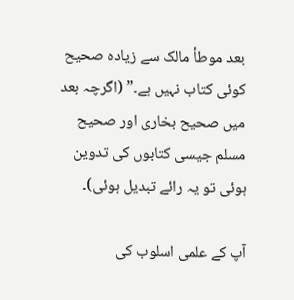بعد موطأ مالک سے زیادہ صحیح کوئی کتاب نہیں ہے۔” (اگرچہ بعد میں صحیح بخاری اور صحیح مسلم جیسی کتابوں کی تدوین ہوئی تو یہ رائے تبدیل ہوئی)۔

آپ کے علمی اسلوب کی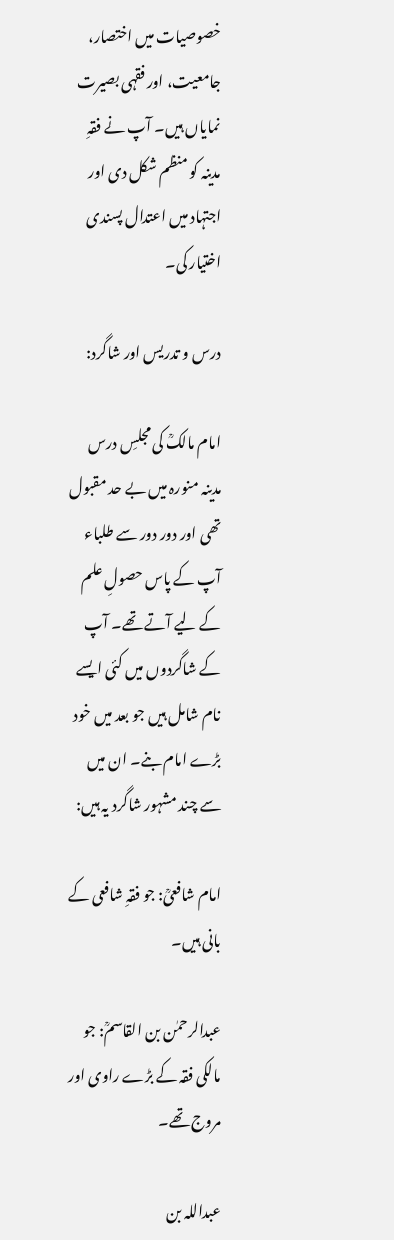خصوصیات میں اختصار، جامعیت، اور فقہی بصیرت نمایاں ہیں۔ آپ نے فقہِ مدینہ کو منظم شکل دی اور اجتہاد میں اعتدال پسندی اختیار کی۔

درس و تدریس اور شاگرد:

امام مالکؒ کی مجلسِ درس مدینہ منورہ میں بے حد مقبول تھی اور دور دور سے طلباء آپ کے پاس حصولِ علم کے لیے آتے تھے۔ آپ کے شاگردوں میں کئی ایسے نام شامل ہیں جو بعد میں خود بڑے امام بنے۔ ان میں سے چند مشہور شاگرد یہ ہیں:

امام شافعیؒ: جو فقہِ شافعی کے بانی ہیں۔

عبدالرحمٰن بن القاسمؒ: جو مالکی فقہ کے بڑے راوی اور مروج تھے۔

عبداللہ بن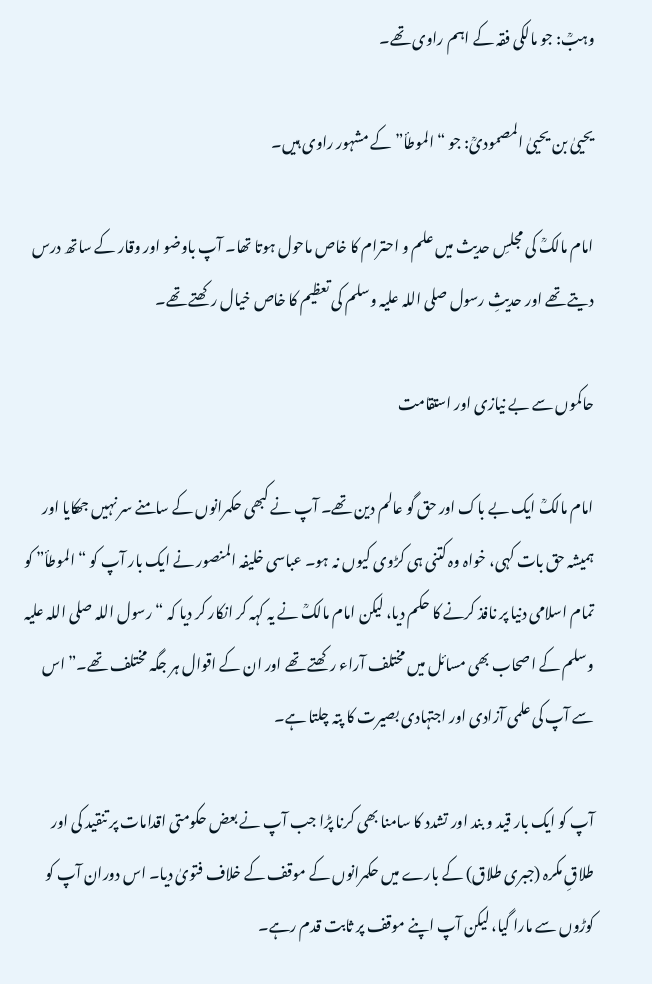وہبؒ: جو مالکی فقہ کے اہم راوی تھے۔

یحییٰ بن یحییٰ المصمودیؒ: جو “الموطأ” کے مشہور راوی ہیں۔

امام مالکؒ کی مجلسِ حدیث میں علم و احترام کا خاص ماحول ہوتا تھا۔ آپ باوضو اور وقار کے ساتھ درس دیتے تھے اور حدیثِ رسول صلی اللہ علیہ وسلم کی تعظیم کا خاص خیال رکھتے تھے۔

حاکموں سے بے نیازی اور استقامت

امام مالکؒ ایک بے باک اور حق گو عالم دین تھے۔ آپ نے کبھی حکمرانوں کے سامنے سر نہیں جھکایا اور ہمیشہ حق بات کہی، خواہ وہ کتنی ہی کڑوی کیوں نہ ہو۔ عباسی خلیفہ المنصور نے ایک بار آپ کو “الموطأ” کو تمام اسلامی دنیا پر نافذ کرنے کا حکم دیا، لیکن امام مالکؒ نے یہ کہہ کر انکار کر دیا کہ “رسول اللہ صلی اللہ علیہ وسلم کے اصحاب بھی مسائل میں مختلف آراء رکھتے تھے اور ان کے اقوال ہر جگہ مختلف تھے۔” اس سے آپ کی علمی آزادی اور اجتہادی بصیرت کا پتہ چلتا ہے۔

آپ کو ایک بار قید و بند اور تشدد کا سامنا بھی کرنا پڑا جب آپ نے بعض حکومتی اقدامات پر تنقید کی اور طلاقِ مکرہ (جبری طلاق) کے بارے میں حکمرانوں کے موقف کے خلاف فتویٰ دیا۔ اس دوران آپ کو کوڑوں سے مارا گیا، لیکن آپ اپنے موقف پر ثابت قدم رہے۔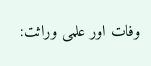وفات اور علمی وراثت: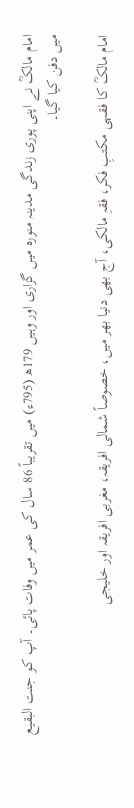امام مالکؒ نے اپنی پوری زندگی مدینہ منورہ میں گزاری اور وہیں 179ھ (795ء) میں تقریباً 86 سال کی عمر میں وفات پائی۔ آپ کو جنت البقیع میں دفن کیا گیا۔

امام مالکؒ کا فقہی مکتبِ فکر، فقہِ مالکی، آج بھی دنیا بھر میں، خصوصاً شمالی افریقہ، مغربی افریقہ اور خلیجی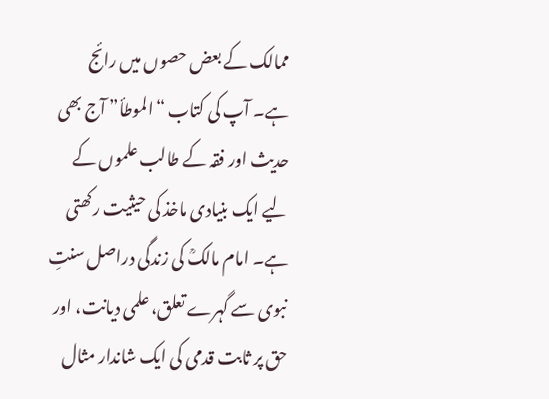ممالک کے بعض حصوں میں رائج ہے۔ آپ کی کتاب “الموطأ” آج بھی حدیث اور فقہ کے طالب علموں کے لیے ایک بنیادی ماخذ کی حیثیت رکھتی ہے۔ امام مالکؒ کی زندگی دراصل سنتِ نبوی سے گہرے تعلق، علمی دیانت، اور حق پر ثابت قدمی کی ایک شاندار مثال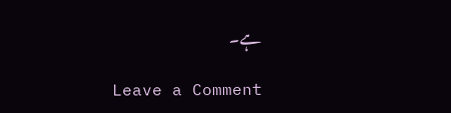ہے۔

Leave a Comment